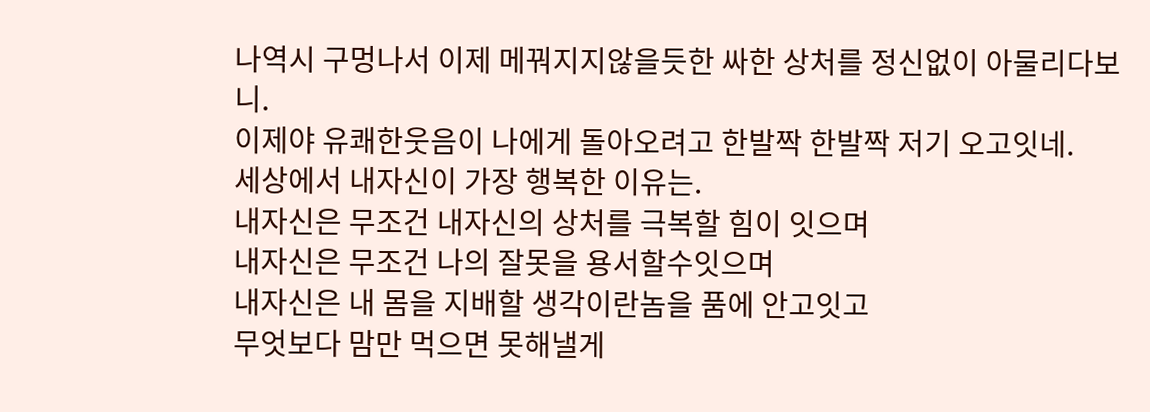나역시 구멍나서 이제 메꿔지지않을듯한 싸한 상처를 정신없이 아물리다보니.
이제야 유쾌한웃음이 나에게 돌아오려고 한발짝 한발짝 저기 오고잇네.
세상에서 내자신이 가장 행복한 이유는.
내자신은 무조건 내자신의 상처를 극복할 힘이 잇으며
내자신은 무조건 나의 잘못을 용서할수잇으며
내자신은 내 몸을 지배할 생각이란놈을 품에 안고잇고
무엇보다 맘만 먹으면 못해낼게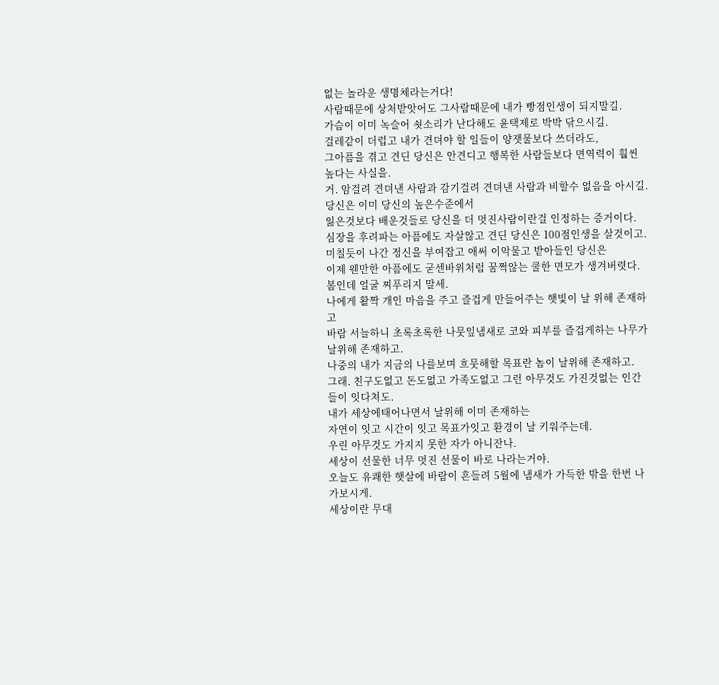없는 놀라운 생명체라는거다!
사람때문에 상처받앗어도 그사람때문에 내가 빵점인생이 되지말길.
가슴이 이미 녹슬어 쇳소리가 난다해도 윤택제로 박박 닦으시길.
걸레같이 더럽고 내가 견뎌야 할 일들이 양잿물보다 쓰더라도,
그아픔을 겪고 견딘 당신은 안견디고 행복한 사람들보다 면역력이 훨씬 높다는 사실을.
거. 암걸려 견뎌낸 사람과 감기걸려 견뎌낸 사람과 비할수 없음을 아시길.
당신은 이미 당신의 높은수준에서
잃은것보다 배운것들로 당신을 더 멋진사람이란걸 인정하는 증거이다.
심장을 후려파는 아픔에도 자살않고 견딘 당신은 100점인생을 살것이고.
미칠듯이 나간 정신을 부여잡고 애써 이악물고 받아들인 당신은
이제 웬만한 아픔에도 굳센바위처럼 꿈쩍않는 쿨한 면모가 생겨버렷다.
봄인데 얼굴 찌푸리지 말세.
나에게 활짝 개인 마음을 주고 즐겁게 만들어주는 햇빛이 날 위해 존재하고
바람 서늘하니 초록초록한 나뭇잎냄새로 코와 피부를 즐겁게하는 나무가 날위해 존재하고.
나중의 내가 지금의 나를보며 흐뭇해할 목표란 놈이 날위해 존재하고.
그래. 친구도없고 돈도없고 가족도없고 그런 아무것도 가진것없는 인간들이 잇다쳐도.
내가 세상에태어나면서 날위해 이미 존재하는
자연이 잇고 시간이 잇고 목표가잇고 환경이 날 키워주는데.
우린 아무것도 가지지 못한 자가 아니잔나.
세상이 선물한 너무 멋진 선물이 바로 나라는거야.
오늘도 유쾌한 햇살에 바람이 흔들려 5월에 냄새가 가득한 밖을 한번 나가보시게.
세상이란 무대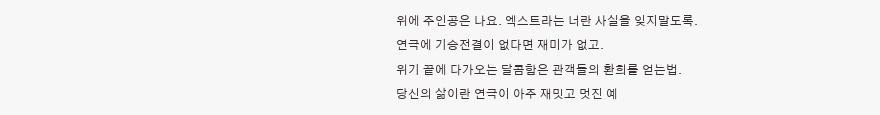위에 주인공은 나요. 엑스트라는 너란 사실을 잊지말도록.
연극에 기승전결이 없다면 재미가 없고.
위기 끝에 다가오는 달콤함은 관객들의 환희를 얻는법.
당신의 삶이란 연극이 아주 재밋고 멋진 예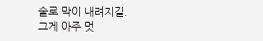술로 막이 내려지길.
그게 아주 멋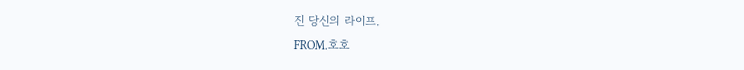진 당신의 라이프.
FROM.호호